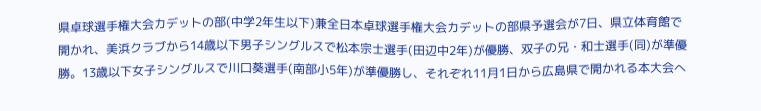県卓球選手権大会カデットの部(中学2年生以下)兼全日本卓球選手権大会カデットの部県予選会が7日、県立体育館で開かれ、美浜クラブから14歳以下男子シングルスで松本宗士選手(田辺中2年)が優勝、双子の兄・和士選手(同)が準優勝。13歳以下女子シングルスで川口葵選手(南部小5年)が準優勝し、それぞれ11月1日から広島県で開かれる本大会へ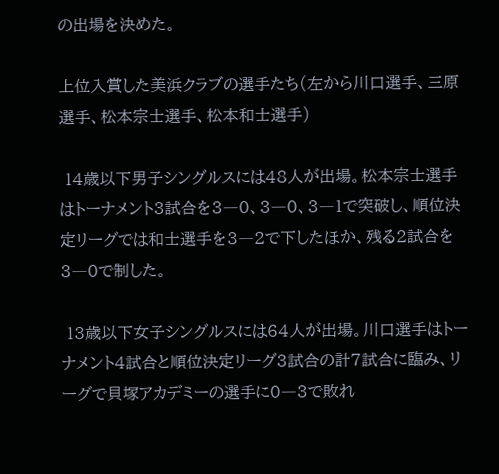の出場を決めた。

上位入賞した美浜クラブの選手たち(左から川口選手、三原選手、松本宗士選手、松本和士選手)

 14歳以下男子シングルスには48人が出場。松本宗士選手はトーナメント3試合を3―0、3―0、3―1で突破し、順位決定リーグでは和士選手を3―2で下したほか、残る2試合を3―0で制した。

 13歳以下女子シングルスには64人が出場。川口選手はトーナメント4試合と順位決定リーグ3試合の計7試合に臨み、リーグで貝塚アカデミーの選手に0―3で敗れ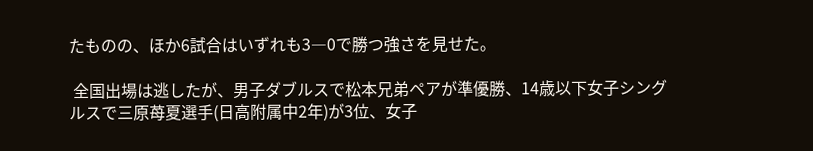たものの、ほか6試合はいずれも3―0で勝つ強さを見せた。

 全国出場は逃したが、男子ダブルスで松本兄弟ペアが準優勝、14歳以下女子シングルスで三原苺夏選手(日高附属中2年)が3位、女子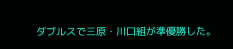ダブルスで三原・川口組が準優勝した。